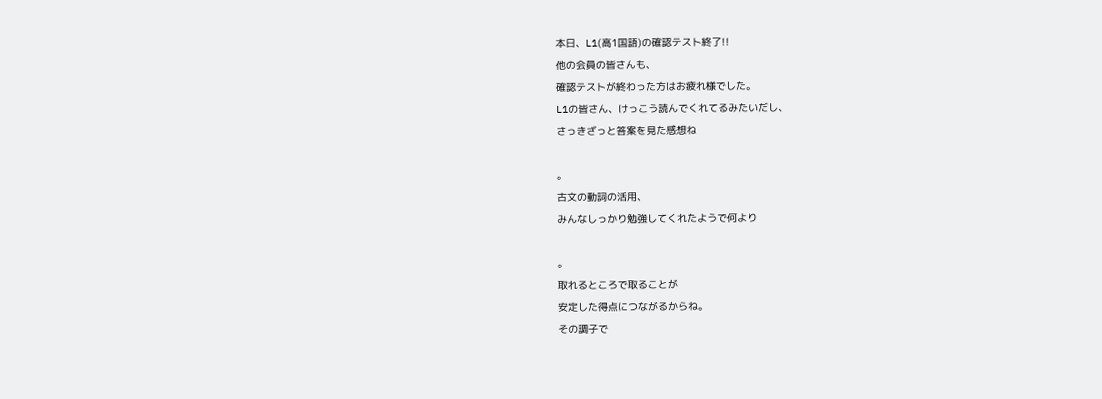本日、L1(高1国語)の確認テスト終了!!
他の会員の皆さんも、
確認テストが終わった方はお疲れ様でした。
L1の皆さん、けっこう読んでくれてるみたいだし、
さっきざっと答案を見た感想ね

。
古文の動詞の活用、
みんなしっかり勉強してくれたようで何より

。
取れるところで取ることが
安定した得点につながるからね。
その調子で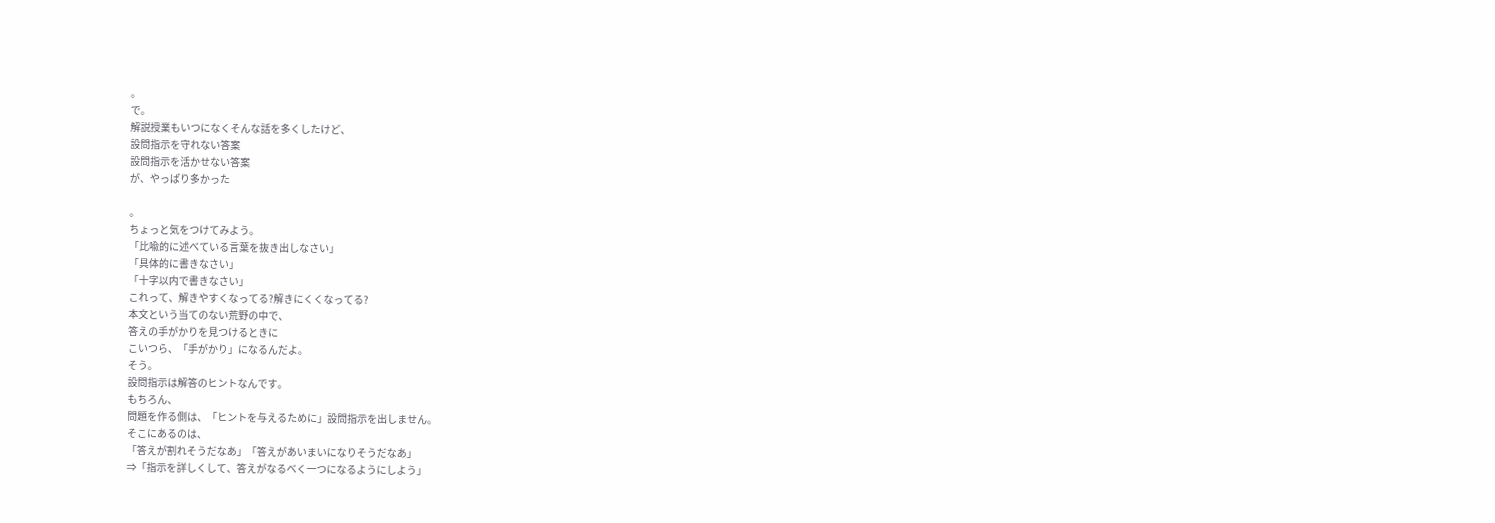。
で。
解説授業もいつになくそんな話を多くしたけど、
設問指示を守れない答案
設問指示を活かせない答案
が、やっぱり多かった

。
ちょっと気をつけてみよう。
「比喩的に述べている言葉を抜き出しなさい」
「具体的に書きなさい」
「十字以内で書きなさい」
これって、解きやすくなってる?解きにくくなってる?
本文という当てのない荒野の中で、
答えの手がかりを見つけるときに
こいつら、「手がかり」になるんだよ。
そう。
設問指示は解答のヒントなんです。
もちろん、
問題を作る側は、「ヒントを与えるために」設問指示を出しません。
そこにあるのは、
「答えが割れそうだなあ」「答えがあいまいになりそうだなあ」
⇒「指示を詳しくして、答えがなるべく一つになるようにしよう」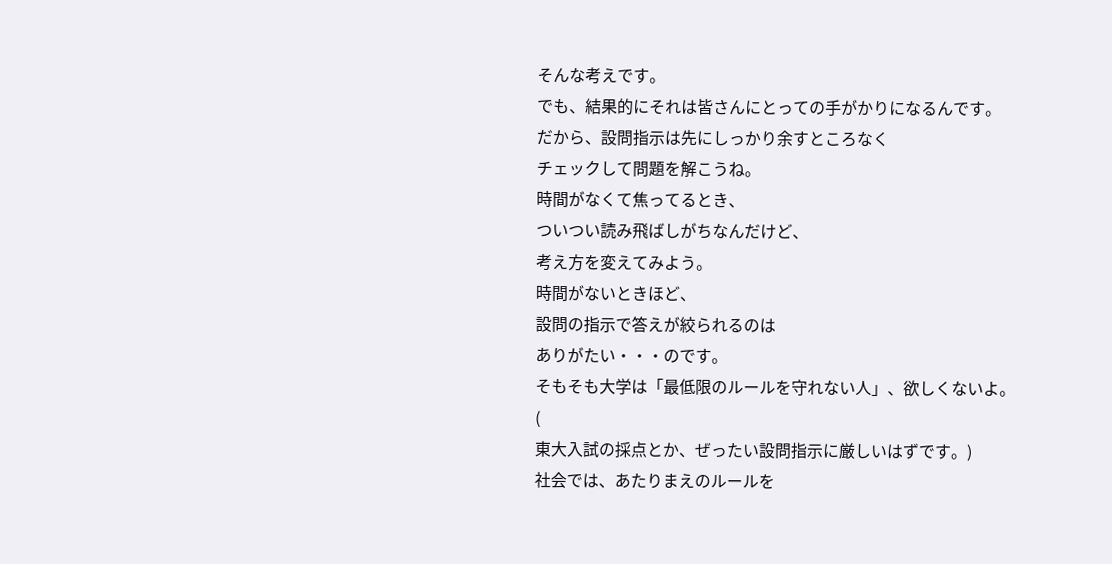そんな考えです。
でも、結果的にそれは皆さんにとっての手がかりになるんです。
だから、設問指示は先にしっかり余すところなく
チェックして問題を解こうね。
時間がなくて焦ってるとき、
ついつい読み飛ばしがちなんだけど、
考え方を変えてみよう。
時間がないときほど、
設問の指示で答えが絞られるのは
ありがたい・・・のです。
そもそも大学は「最低限のルールを守れない人」、欲しくないよ。
(
東大入試の採点とか、ぜったい設問指示に厳しいはずです。)
社会では、あたりまえのルールを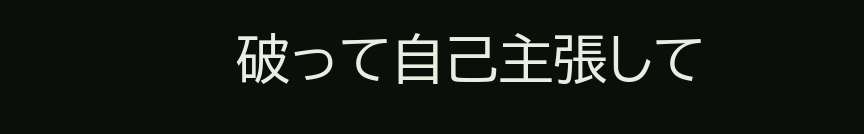破って自己主張して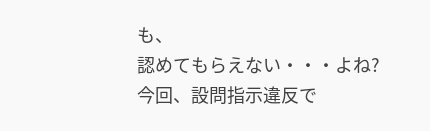も、
認めてもらえない・・・よね?
今回、設問指示違反で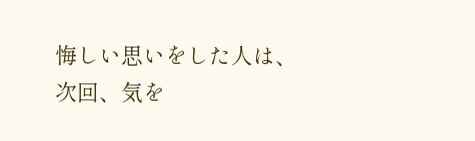悔しい思いをした人は、
次回、気を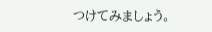つけてみましょう。